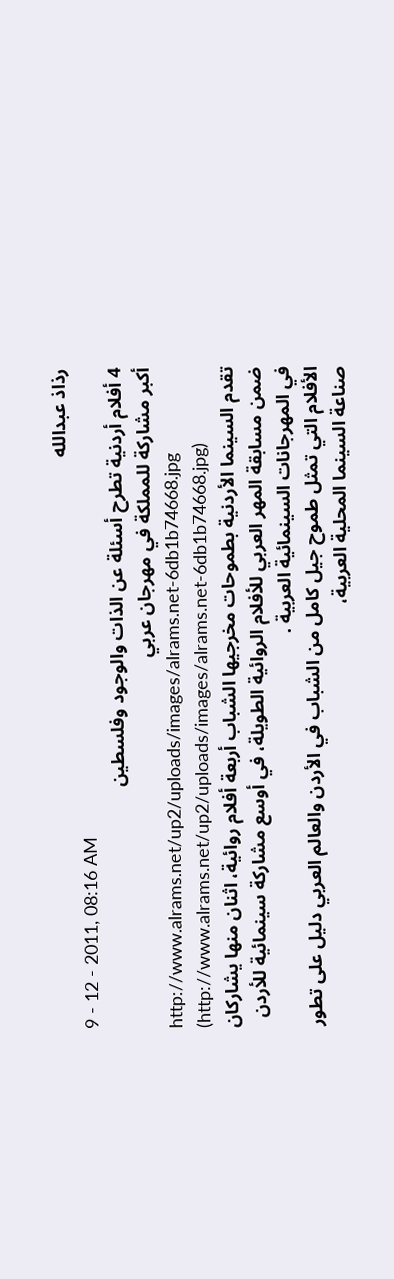رذاذ عبدالله
9 - 12 - 2011, 08:16 AM
4 أفلام أردنية تطرح أسئلة عن الذات والوجود وفلسطين
أكبر مشاركة للمملكة في مهرجان عربي
http://www.alrams.net/up2/uploads/images/alrams.net-6db1b74668.jpg (http://www.alrams.net/up2/uploads/images/alrams.net-6db1b74668.jpg)
تقدم السينما الأردنية بطموحات مخرجيها الشباب أربعة أفلام روائية، اثنان منها يشاركان ضمن مسابقة المهر العربي للأفلام الروائية الطويلة، في أوسع مشاركة سينمائية للأردن في المهرجانات السينمائية العربية .
الأفلام التي تمثل طموح جيل كامل من الشباب في الأردن والعالم العربي دليل على تطور صناعة السينما المحلية العربية،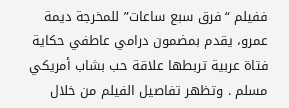ففيلم “فرق سبع ساعات” للمخرجة ديمة عمرو، يقدم بمضمون درامي عاطفي حكاية فتاة عربية تربطها علاقة حب بشاب أمريكي مسلم . وتظهر تفاصيل الفيلم من خلال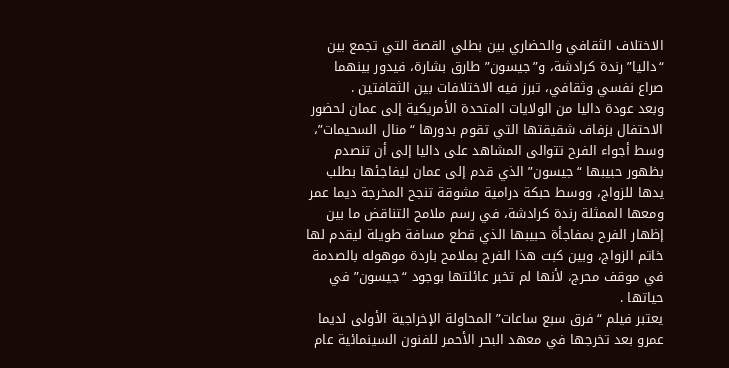الاختلاف الثقافي والحضاري بين بطلي القصة التي تجمع بين “داليا” رندة كرادشة، و”جيسون” طارق بشارة، فيدور بينهما صراع نفسي وثقافي، تبرز فيه الاختلافات بين الثقافتين .
وبعد عودة داليا من الولايات المتحدة الأمريكية إلى عمان لحضور الاحتفال بزفاف شقيقتها التي تقوم بدورها “منال السحيمات”، وسط أجواء الفرح تتوالى المشاهد على داليا إلى أن تنصدم بظهور حبيبها “جيسون” الذي قدم إلى عمان ليفاجئها بطلب يدها للزواج، ووسط حبكة درامية مشوقة تنجح المخرجة ديما عمر ومعها الممثلة رندة كرادشة، في رسم ملامح التناقض ما بين إظهار الفرح بمفاجأة حبيبها الذي قطع مسافة طويلة ليقدم لها خاتم الزواج، وبين كبت هذا الفرح بملامح باردة موهوله بالصدمة في موقف محرج، لأنها لم تخبر عائلتها بوجود “جيسون” في حياتها .
يعتبر فيلم “فرق سبع ساعات” المحاولة الإخراجية الأولى لديما عمرو بعد تخرجها في معهد البحر الأحمر للفنون السينمائية عام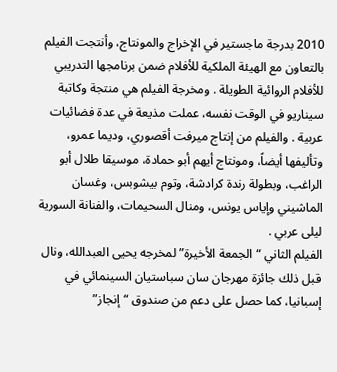2010 بدرجة ماجستير في الإخراج والمونتاج، وأنتجت الفيلم بالتعاون مع الهيئة الملكية للأفلام ضمن برنامجها التدريبي للأفلام الروائية الطويلة . ومخرجة الفيلم هي منتجة وكاتبة سيناريو في الوقت نفسه، عملت مذيعة في عدة فضائيات عربية . والفيلم من إنتاج ميرفت أقصوري، وديما عمرو، وتأليفها أيضاً، ومونتاج أيهم أبو حمادة، موسيقا طلال أبو الراغب، وبطولة رندة كرادشة، وتوم بيشوبس، وغسان الماشيني وإياس يونس، ومنال السحيمات، والفنانة السورية ليلى عربي .
الفيلم الثاني “الجمعة الأخيرة” لمخرجه يحيى العبدالله، ونال قبل ذلك جائزة مهرجان سان سباستيان السينمائي في إسبانيا، كما حصل على دعم من صندوق “إنجاز”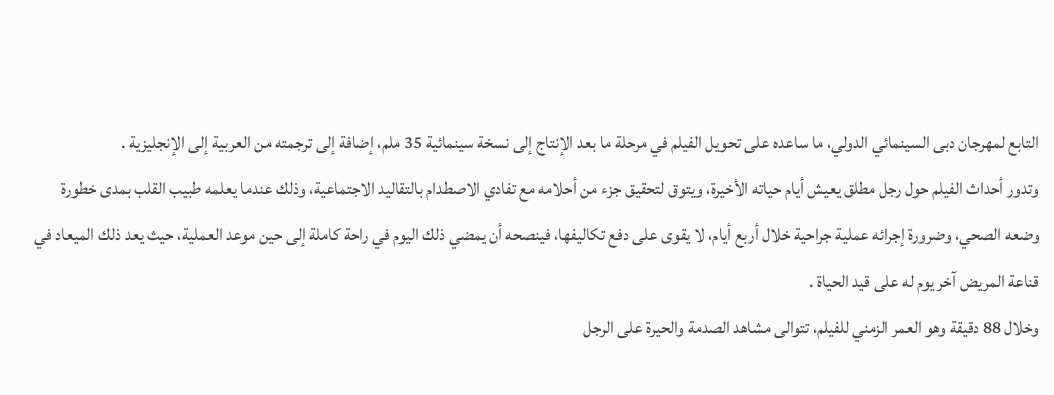التابع لمهرجان دبى السينمائي الدولي، ما ساعده على تحويل الفيلم في مرحلة ما بعد الإنتاج إلى نسخة سينمائية 35 ملم، إضافة إلى ترجمته من العربية إلى الإنجليزية .
وتدور أحداث الفيلم حول رجل مطلق يعيش أيام حياته الأخيرة، ويتوق لتحقيق جزء من أحلامه مع تفادي الاصطدام بالتقاليد الاجتماعية، وذلك عندما يعلمه طبيب القلب بمدى خطورة وضعه الصحي، وضرورة إجرائه عملية جراحية خلال أربع أيام، لا يقوى على دفع تكاليفها، فينصحه أن يمضي ذلك اليوم في راحة كاملة إلى حين موعد العملية، حيث يعد ذلك الميعاد في قناعة المريض آخر يوم له على قيد الحياة .
وخلال 88 دقيقة وهو العمر الزمني للفيلم، تتوالى مشاهد الصدمة والحيرة على الرجل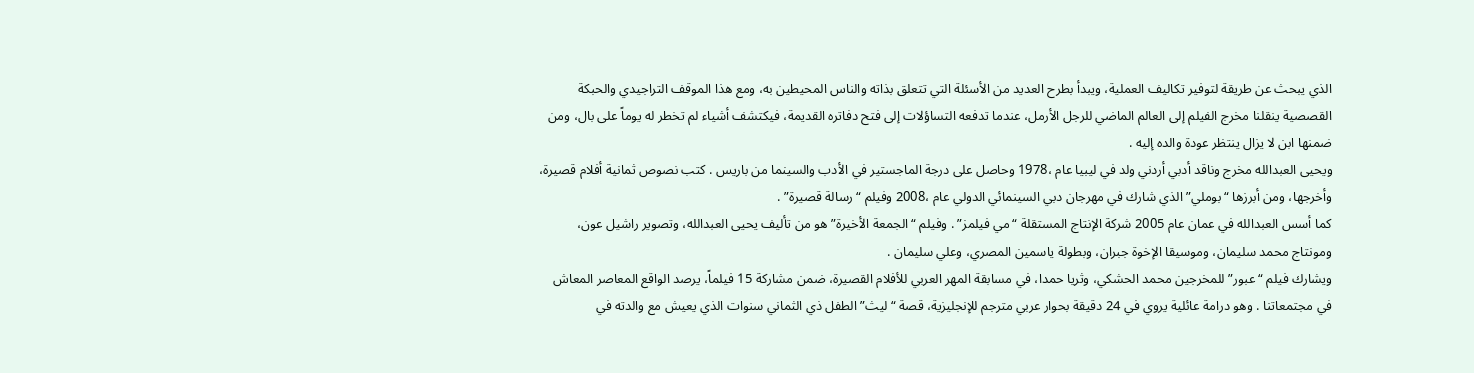الذي يبحث عن طريقة لتوفير تكاليف العملية، ويبدأ بطرح العديد من الأسئلة التي تتعلق بذاته والناس المحيطين به، ومع هذا الموقف التراجيدي والحبكة القصصية ينقلنا مخرج الفيلم إلى العالم الماضي للرجل الأرمل، عندما تدفعه التساؤلات إلى فتح دفاتره القديمة، فيكتشف أشياء لم تخطر له يوماً على بال، ومن ضمنها ابن لا يزال ينتظر عودة والده إليه .
ويحيى العبدالله مخرج وناقد أدبي أردني ولد في ليبيا عام ،1978 وحاصل على درجة الماجستير في الأدب والسينما من باريس . كتب نصوص ثمانية أفلام قصيرة، وأخرجها، ومن أبرزها “بوملي” الذي شارك في مهرجان دبي السينمائي الدولي عام ،2008 وفيلم “رسالة قصيرة” .
كما أسس العبدالله في عمان عام 2005 شركة الإنتاج المستقلة “مي فيلمز” . وفيلم “الجمعة الأخيرة” هو من تأليف يحيى العبدالله، وتصوير راشيل عون، ومونتاج محمد سليمان، وموسيقا الإخوة جبران، وبطولة ياسمين المصري، وعلي سليمان .
ويشارك فيلم “عبور” للمخرجين محمد الحشكي، وثريا حمدا، في مسابقة المهر العربي للأفلام القصيرة، ضمن مشاركة 15 فيلماً، يرصد الواقع المعاصر المعاش في مجتمعاتنا . وهو درامة عائلية يروي في 24 دقيقة بحوار عربي مترجم للإنجليزية، قصة “ليث” الطفل ذي الثماني سنوات الذي يعيش مع والدته في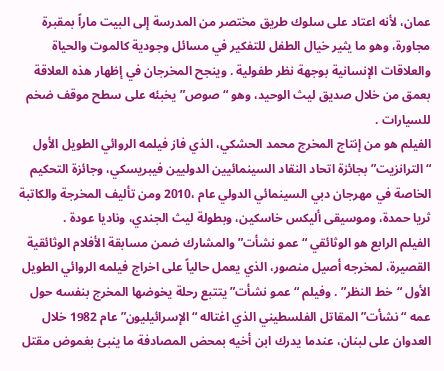عمان، لأنه اعتاد على سلوك طريق مختصر من المدرسة إلى البيت ماراً بمقبرة مجاورة، وهو ما يثير خيال الطفل للتفكير في مسائل وجودية كالموت والحياة والعلاقات الإنسانية بوجهة نظر طفولية . وينجح المخرجان في إظهار هذه العلاقة بعمق من خلال صديق ليث الوحيد، وهو “صوص” يخبئه على سطح موقف ضخم للسيارات .
الفيلم هو من إنتاج المخرج محمد الحشكي، الذي فاز فيلمه الروائي الطويل الأول “الترانزيت” بجائزة اتحاد النقاد السينمائيين الدوليين فيبريسكي، وجائزة التحكيم الخاصة في مهرجان دبي السينمائي الدولي عام ،2010 ومن تأليف المخرجة والكاتبة ثريا حمدة، وموسيقى أليكس خاسكين، وبطولة ليث الجندي، وناديا عودة .
الفيلم الرابع هو الوثائقي “عمو نشأت” والمشارك ضمن مسابقة الأفلام الوثائقية القصيرة، لمخرجه أصيل منصور، الذي يعمل حالياً على اخراج فيلمه الروائي الطويل الأول “خط النظر” . وفيلم “عمو نشأت” يتتبع رحلة يخوضها المخرج بنفسه حول عمه “نشأت” المقاتل الفلسطيني الذي اغتاله “الإسرائيليون” عام 1982 خلال العدوان على لبنان، عندما يدرك ابن أخيه بمحض المصادفة ما ينبئ بغموض مقتل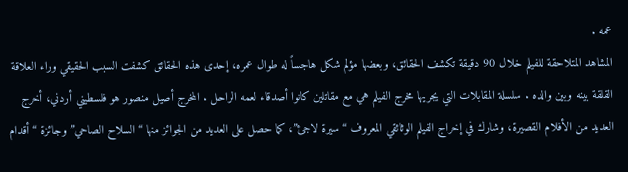عمه .
المشاهد المتلاحقة للفيلم خلال 90 دقيقة تكشف الحقائق، وبعضها مؤلم شكل هاجساً له طوال عمره، إحدى هذه الحقائق كشفت السبب الحقيقي وراء العلاقة القلقة بينه وبين والده . سلسلة المقابلات التي يجريها مخرج الفيلم هي مع مقاتلين كانوا أصدقاء لعمه الراحل . المخرج أصيل منصور هو فلسطيني أردني، أخرج العديد من الأفلام القصيرة، وشارك في إخراج الفيلم الوثائقي المعروف “سيرة لاجئ”، كما حصل على العديد من الجوائز منها “السلاح الصاحي” وجائزة “أقدام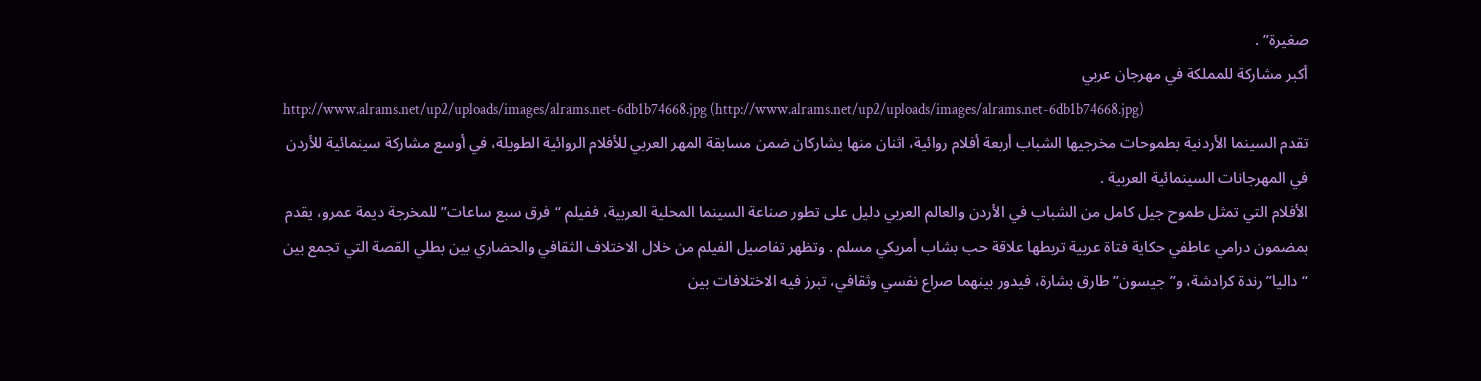صغيرة” .
أكبر مشاركة للمملكة في مهرجان عربي
http://www.alrams.net/up2/uploads/images/alrams.net-6db1b74668.jpg (http://www.alrams.net/up2/uploads/images/alrams.net-6db1b74668.jpg)
تقدم السينما الأردنية بطموحات مخرجيها الشباب أربعة أفلام روائية، اثنان منها يشاركان ضمن مسابقة المهر العربي للأفلام الروائية الطويلة، في أوسع مشاركة سينمائية للأردن في المهرجانات السينمائية العربية .
الأفلام التي تمثل طموح جيل كامل من الشباب في الأردن والعالم العربي دليل على تطور صناعة السينما المحلية العربية، ففيلم “فرق سبع ساعات” للمخرجة ديمة عمرو، يقدم بمضمون درامي عاطفي حكاية فتاة عربية تربطها علاقة حب بشاب أمريكي مسلم . وتظهر تفاصيل الفيلم من خلال الاختلاف الثقافي والحضاري بين بطلي القصة التي تجمع بين “داليا” رندة كرادشة، و”جيسون” طارق بشارة، فيدور بينهما صراع نفسي وثقافي، تبرز فيه الاختلافات بين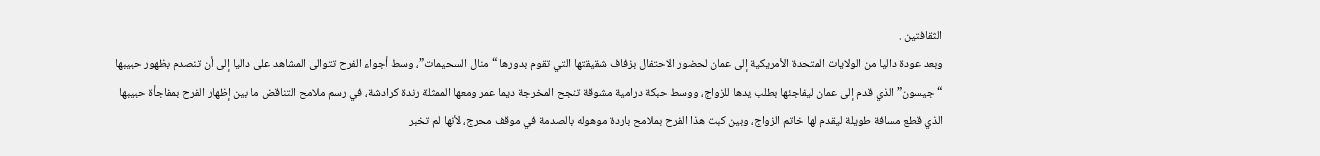الثقافتين .
وبعد عودة داليا من الولايات المتحدة الأمريكية إلى عمان لحضور الاحتفال بزفاف شقيقتها التي تقوم بدورها “منال السحيمات”، وسط أجواء الفرح تتوالى المشاهد على داليا إلى أن تنصدم بظهور حبيبها “جيسون” الذي قدم إلى عمان ليفاجئها بطلب يدها للزواج، ووسط حبكة درامية مشوقة تنجح المخرجة ديما عمر ومعها الممثلة رندة كرادشة، في رسم ملامح التناقض ما بين إظهار الفرح بمفاجأة حبيبها الذي قطع مسافة طويلة ليقدم لها خاتم الزواج، وبين كبت هذا الفرح بملامح باردة موهوله بالصدمة في موقف محرج، لأنها لم تخبر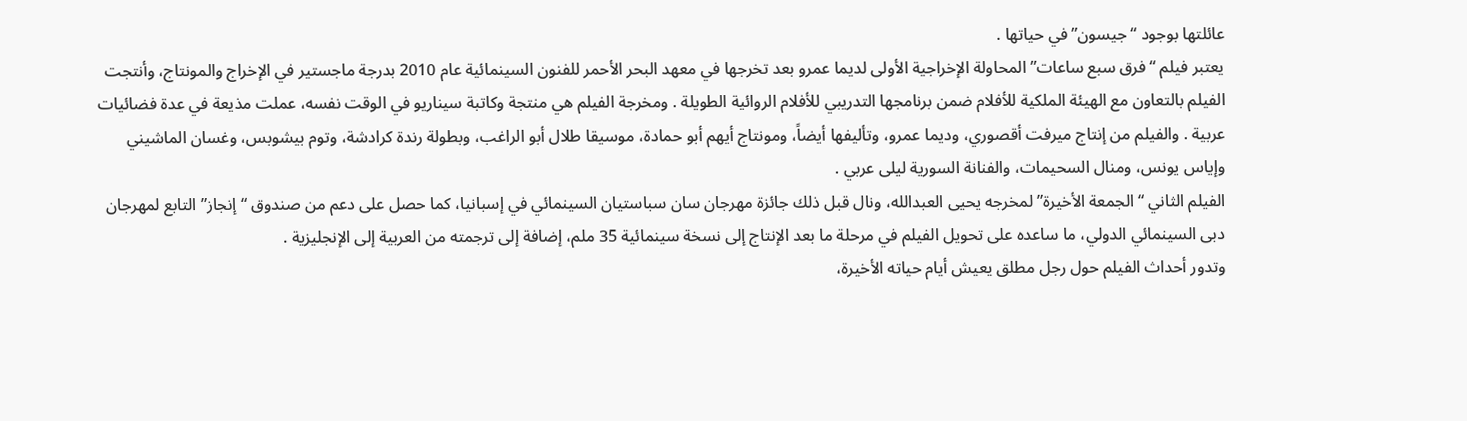عائلتها بوجود “جيسون” في حياتها .
يعتبر فيلم “فرق سبع ساعات” المحاولة الإخراجية الأولى لديما عمرو بعد تخرجها في معهد البحر الأحمر للفنون السينمائية عام 2010 بدرجة ماجستير في الإخراج والمونتاج، وأنتجت الفيلم بالتعاون مع الهيئة الملكية للأفلام ضمن برنامجها التدريبي للأفلام الروائية الطويلة . ومخرجة الفيلم هي منتجة وكاتبة سيناريو في الوقت نفسه، عملت مذيعة في عدة فضائيات عربية . والفيلم من إنتاج ميرفت أقصوري، وديما عمرو، وتأليفها أيضاً، ومونتاج أيهم أبو حمادة، موسيقا طلال أبو الراغب، وبطولة رندة كرادشة، وتوم بيشوبس، وغسان الماشيني وإياس يونس، ومنال السحيمات، والفنانة السورية ليلى عربي .
الفيلم الثاني “الجمعة الأخيرة” لمخرجه يحيى العبدالله، ونال قبل ذلك جائزة مهرجان سان سباستيان السينمائي في إسبانيا، كما حصل على دعم من صندوق “إنجاز” التابع لمهرجان دبى السينمائي الدولي، ما ساعده على تحويل الفيلم في مرحلة ما بعد الإنتاج إلى نسخة سينمائية 35 ملم، إضافة إلى ترجمته من العربية إلى الإنجليزية .
وتدور أحداث الفيلم حول رجل مطلق يعيش أيام حياته الأخيرة،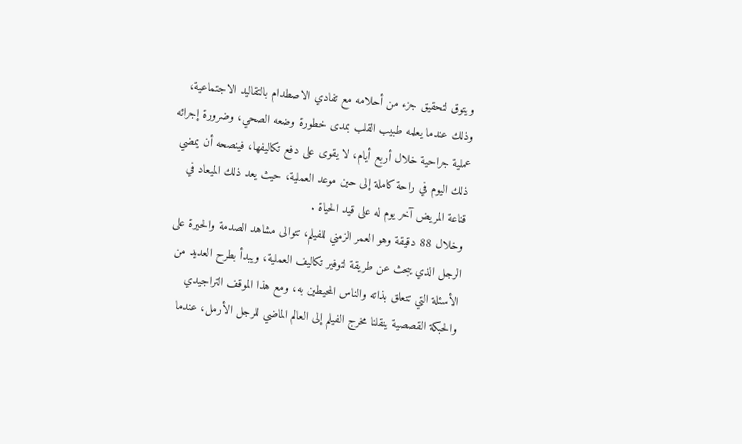ويتوق لتحقيق جزء من أحلامه مع تفادي الاصطدام بالتقاليد الاجتماعية، وذلك عندما يعلمه طبيب القلب بمدى خطورة وضعه الصحي، وضرورة إجرائه عملية جراحية خلال أربع أيام، لا يقوى على دفع تكاليفها، فينصحه أن يمضي ذلك اليوم في راحة كاملة إلى حين موعد العملية، حيث يعد ذلك الميعاد في قناعة المريض آخر يوم له على قيد الحياة .
وخلال 88 دقيقة وهو العمر الزمني للفيلم، تتوالى مشاهد الصدمة والحيرة على الرجل الذي يبحث عن طريقة لتوفير تكاليف العملية، ويبدأ بطرح العديد من الأسئلة التي تتعلق بذاته والناس المحيطين به، ومع هذا الموقف التراجيدي والحبكة القصصية ينقلنا مخرج الفيلم إلى العالم الماضي للرجل الأرمل، عندما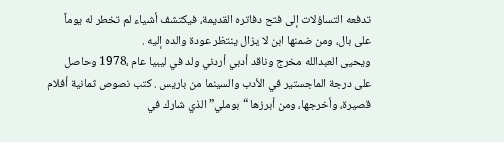تدفعه التساؤلات إلى فتح دفاتره القديمة، فيكتشف أشياء لم تخطر له يوماً على بال، ومن ضمنها ابن لا يزال ينتظر عودة والده إليه .
ويحيى العبدالله مخرج وناقد أدبي أردني ولد في ليبيا عام ،1978 وحاصل على درجة الماجستير في الأدب والسينما من باريس . كتب نصوص ثمانية أفلام قصيرة، وأخرجها، ومن أبرزها “بوملي” الذي شارك في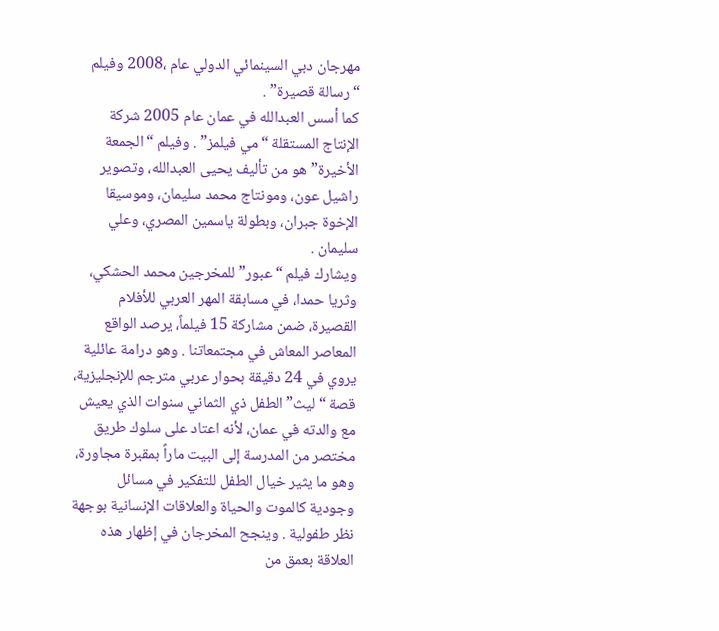مهرجان دبي السينمائي الدولي عام ،2008 وفيلم “رسالة قصيرة” .
كما أسس العبدالله في عمان عام 2005 شركة الإنتاج المستقلة “مي فيلمز” . وفيلم “الجمعة الأخيرة” هو من تأليف يحيى العبدالله، وتصوير راشيل عون، ومونتاج محمد سليمان، وموسيقا الإخوة جبران، وبطولة ياسمين المصري، وعلي سليمان .
ويشارك فيلم “عبور” للمخرجين محمد الحشكي، وثريا حمدا، في مسابقة المهر العربي للأفلام القصيرة، ضمن مشاركة 15 فيلماً، يرصد الواقع المعاصر المعاش في مجتمعاتنا . وهو درامة عائلية يروي في 24 دقيقة بحوار عربي مترجم للإنجليزية، قصة “ليث” الطفل ذي الثماني سنوات الذي يعيش مع والدته في عمان، لأنه اعتاد على سلوك طريق مختصر من المدرسة إلى البيت ماراً بمقبرة مجاورة، وهو ما يثير خيال الطفل للتفكير في مسائل وجودية كالموت والحياة والعلاقات الإنسانية بوجهة نظر طفولية . وينجح المخرجان في إظهار هذه العلاقة بعمق من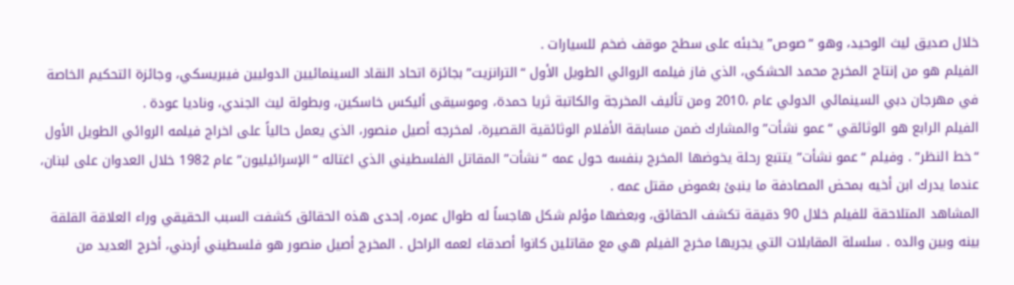خلال صديق ليث الوحيد، وهو “صوص” يخبئه على سطح موقف ضخم للسيارات .
الفيلم هو من إنتاج المخرج محمد الحشكي، الذي فاز فيلمه الروائي الطويل الأول “الترانزيت” بجائزة اتحاد النقاد السينمائيين الدوليين فيبريسكي، وجائزة التحكيم الخاصة في مهرجان دبي السينمائي الدولي عام ،2010 ومن تأليف المخرجة والكاتبة ثريا حمدة، وموسيقى أليكس خاسكين، وبطولة ليث الجندي، وناديا عودة .
الفيلم الرابع هو الوثائقي “عمو نشأت” والمشارك ضمن مسابقة الأفلام الوثائقية القصيرة، لمخرجه أصيل منصور، الذي يعمل حالياً على اخراج فيلمه الروائي الطويل الأول “خط النظر” . وفيلم “عمو نشأت” يتتبع رحلة يخوضها المخرج بنفسه حول عمه “نشأت” المقاتل الفلسطيني الذي اغتاله “الإسرائيليون” عام 1982 خلال العدوان على لبنان، عندما يدرك ابن أخيه بمحض المصادفة ما ينبئ بغموض مقتل عمه .
المشاهد المتلاحقة للفيلم خلال 90 دقيقة تكشف الحقائق، وبعضها مؤلم شكل هاجساً له طوال عمره، إحدى هذه الحقائق كشفت السبب الحقيقي وراء العلاقة القلقة بينه وبين والده . سلسلة المقابلات التي يجريها مخرج الفيلم هي مع مقاتلين كانوا أصدقاء لعمه الراحل . المخرج أصيل منصور هو فلسطيني أردني، أخرج العديد من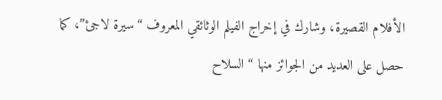الأفلام القصيرة، وشارك في إخراج الفيلم الوثائقي المعروف “سيرة لاجئ”، كما حصل على العديد من الجوائز منها “السلاح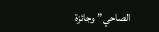الصاحي” وجائزة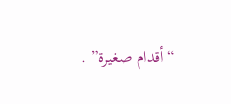“أقدام صغيرة” .